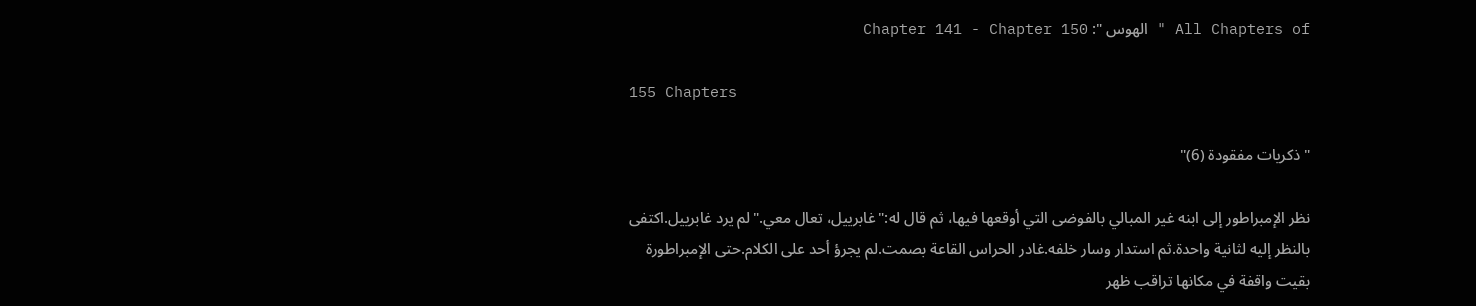All Chapters of " الهوس ": Chapter 141 - Chapter 150

155 Chapters

" ذكريات مفقودة (6)"

نظر الإمبراطور إلى ابنه غير المبالي بالفوضى التي أوقعها فيها، ثم قال له:"غابرييل، تعال معي."لم يرد غابرييل.اكتفى بالنظر إليه لثانية واحدة.ثم استدار وسار خلفه.غادر الحراس القاعة بصمت.لم يجرؤ أحد على الكلام.حتى الإمبراطورة بقيت واقفة في مكانها تراقب ظهر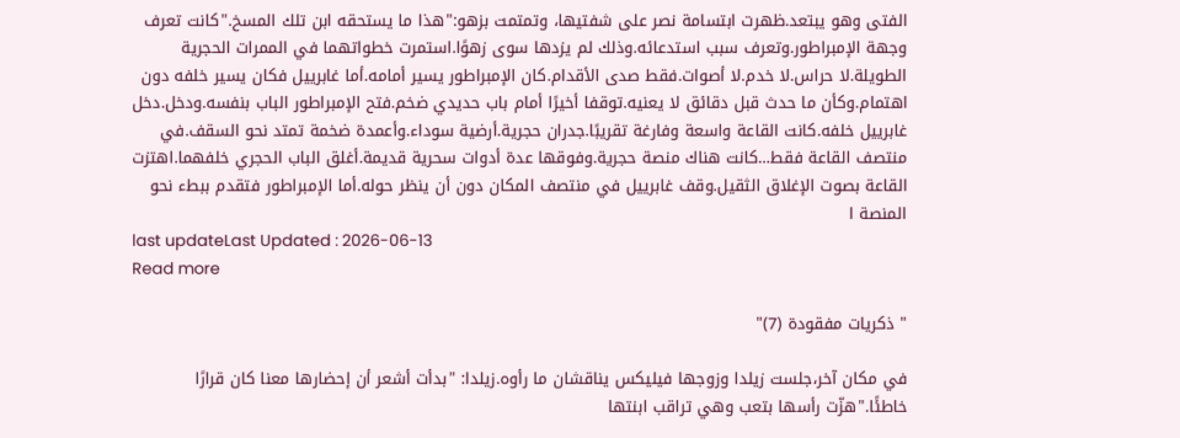الفتى وهو يبتعد.ظهرت ابتسامة نصر على شفتيها، وتمتمت بزهو:"هذا ما يستحقه ابن تلك المسخ."كانت تعرف وجهة الإمبراطور.وتعرف سبب استدعائه.وذلك لم يزدها سوى زهوًا.استمرت خطواتهما في الممرات الحجرية الطويلة.لا حراس.لا خدم.لا أصوات.فقط صدى الأقدام.كان الإمبراطور يسير أمامه.أما غابرييل فكان يسير خلفه دون اهتمام.وكأن ما حدث قبل دقائق لا يعنيه.توقفا أخيرًا أمام باب حديدي ضخم.فتح الإمبراطور الباب بنفسه.ودخل.دخل غابرييل خلفه.كانت القاعة واسعة وفارغة تقريبًا.جدران حجرية.أرضية سوداء.وأعمدة ضخمة تمتد نحو السقف.في منتصف القاعة فقط...كانت هناك منصة حجرية.وفوقها عدة أدوات سحرية قديمة.أغلق الباب الحجري خلفهما.اهتزت القاعة بصوت الإغلاق الثقيل.وقف غابرييل في منتصف المكان دون أن ينظر حوله.أما الإمبراطور فتقدم ببطء نحو المنصة ا
last updateLast Updated : 2026-06-13
Read more

" ذكريات مفقودة (7)"

في مكان آخر،جلست زيلدا وزوجها فيليكس يناقشان ما رأوه.زيلدا: "بدأت أشعر أن إحضارها معنا كان قرارًا خاطئًا."هزّت رأسها بتعب وهي تراقب ابنتها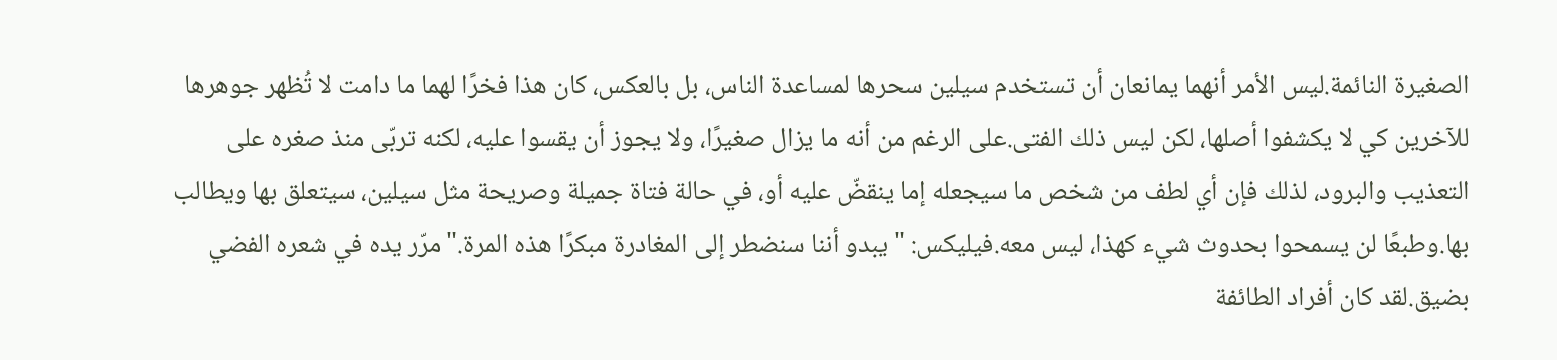الصغيرة النائمة.ليس الأمر أنهما يمانعان أن تستخدم سيلين سحرها لمساعدة الناس، بل بالعكس، كان هذا فخرًا لهما ما دامت لا تُظهر جوهرها للآخرين كي لا يكشفوا أصلها، لكن ليس ذلك الفتى.على الرغم من أنه ما يزال صغيرًا، ولا يجوز أن يقسوا عليه، لكنه تربّى منذ صغره على التعذيب والبرود، لذلك فإن أي لطف من شخص ما سيجعله إما ينقضّ عليه أو، في حالة فتاة جميلة وصريحة مثل سيلين، سيتعلق بها ويطالب بها.وطبعًا لن يسمحوا بحدوث شيء كهذا، ليس معه.فيليكس: "يبدو أننا سنضطر إلى المغادرة مبكرًا هذه المرة."مرّر يده في شعره الفضي بضيق.لقد كان أفراد الطائفة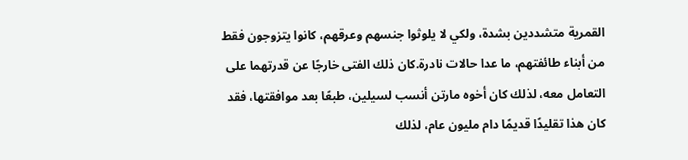القمرية متشددين بشدة، ولكي لا يلوثوا جنسهم وعرقهم، كانوا يتزوجون فقط من أبناء طائفتهم، ما عدا حالات نادرة.كان ذلك الفتى خارجًا عن قدرتهما على التعامل معه، لذلك كان أخوه مارتن أنسب لسيلين، طبعًا بعد موافقتها، فقد كان هذا تقليدًا قديمًا دام مليون عام، لذلك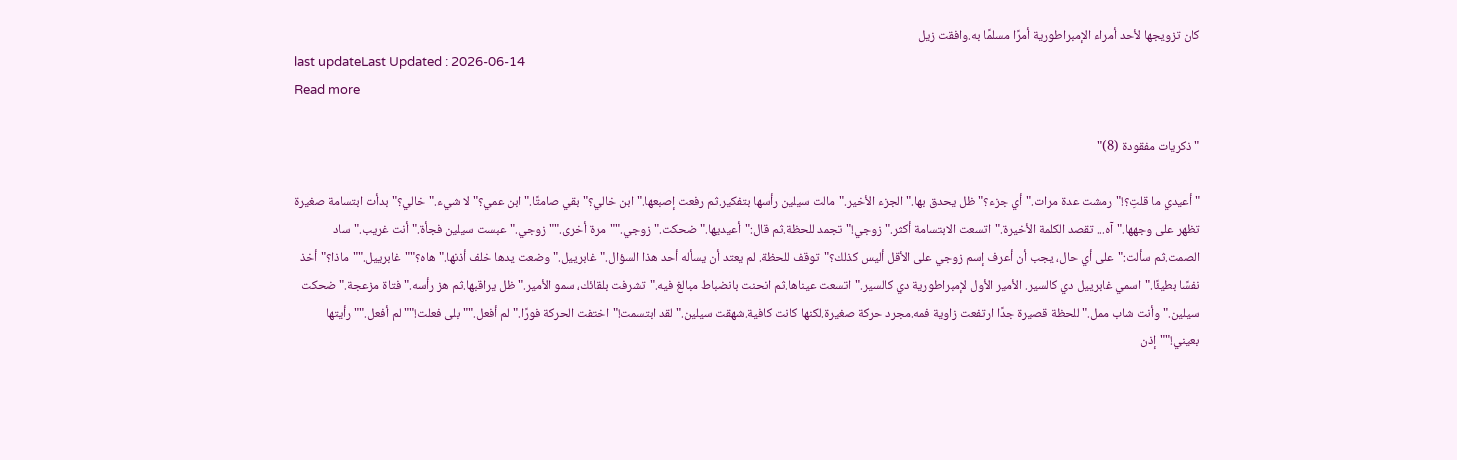كان تزويجها لأحد أمراء الإمبراطورية أمرًا مسلمًا به.وافقت زيل
last updateLast Updated : 2026-06-14
Read more

" ذكريات مفقودة (8)"

"أعيدي ما قلتِ؟!"رمشت عدة مرات."أي جزء؟"ظل يحدق بها."الجزء الأخير."مالت سيلين رأسها بتفكير.ثم رفعت إصبعها."ابن خالي؟"بقي صامتًا."ابن عمي؟"لا شيء."خالي؟"بدأت ابتسامة صغيرة تظهر على وجهها."آه... تقصد الكلمة الأخيرة."اتسعت الابتسامة أكثر."زوجي!"تجمد للحظة.ثم قال:"أعيديها."ضحكت."زوجي.""مرة أخرى.""زوجي."عبست سيلين فجأة."أنت غريب."ساد الصمت.ثم سألت:"على أي حال، يجب أن أعرف إسم زوجي على الأقل أليس كذلك؟"توقف للحظة. لم يعتد أن يسأله أحد هذا السؤال."غابرييل."وضعت يدها خلف أذنها."هاه؟""غابرييل.""ماذا؟"أخذ نفسًا بطيئًا."اسمي غابرييل دي كالسير. الأمير الأول لإمبراطورية دي كالسير."اتسعت عيناها.ثم انحنت بانضباط مبالغ فيه."تشرفت بلقائك، سمو الأمير."ظل يراقبها.ثم هز رأسه."فتاة مزعجة."ضحكت سيلين."وأنت شاب ممل."للحظة قصيرة جدًا ارتفعت زاوية فمه.مجرد حركة صغيرة.لكنها كانت كافية.شهقت سيلين."لقد ابتسمت!"اختفت الحركة فورًا."لم أفعل.""بلى فعلت!""لم أفعل.""رأيتها بعيني!""إذن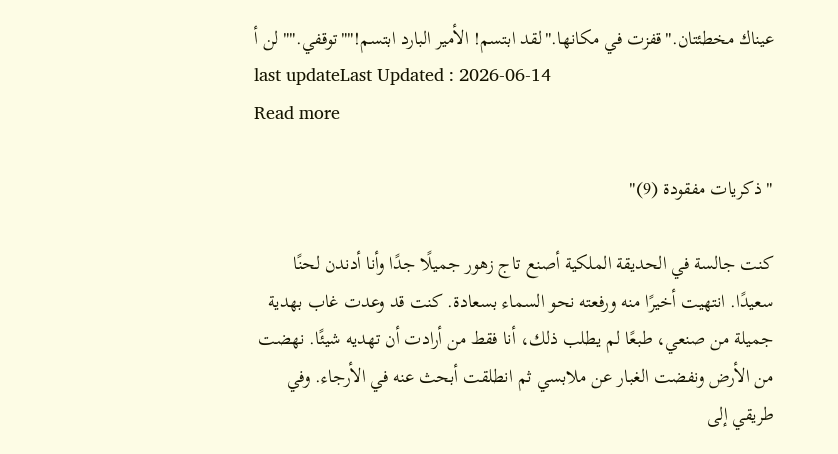عيناك مخطئتان."قفزت في مكانها."لقد ابتسم! الأمير البارد ابتسم!""توقفي.""لن أ
last updateLast Updated : 2026-06-14
Read more

" ذكريات مفقودة (9)"

كنت جالسة في الحديقة الملكية أصنع تاج زهور جميلًا جدًا وأنا أدندن لحنًا سعيدًا. انتهيت أخيرًا منه ورفعته نحو السماء بسعادة. كنت قد وعدت غاب بهدية جميلة من صنعي، طبعًا لم يطلب ذلك، أنا فقط من أرادت أن تهديه شيئًا. نهضت من الأرض ونفضت الغبار عن ملابسي ثم انطلقت أبحث عنه في الأرجاء. وفي طريقي إلى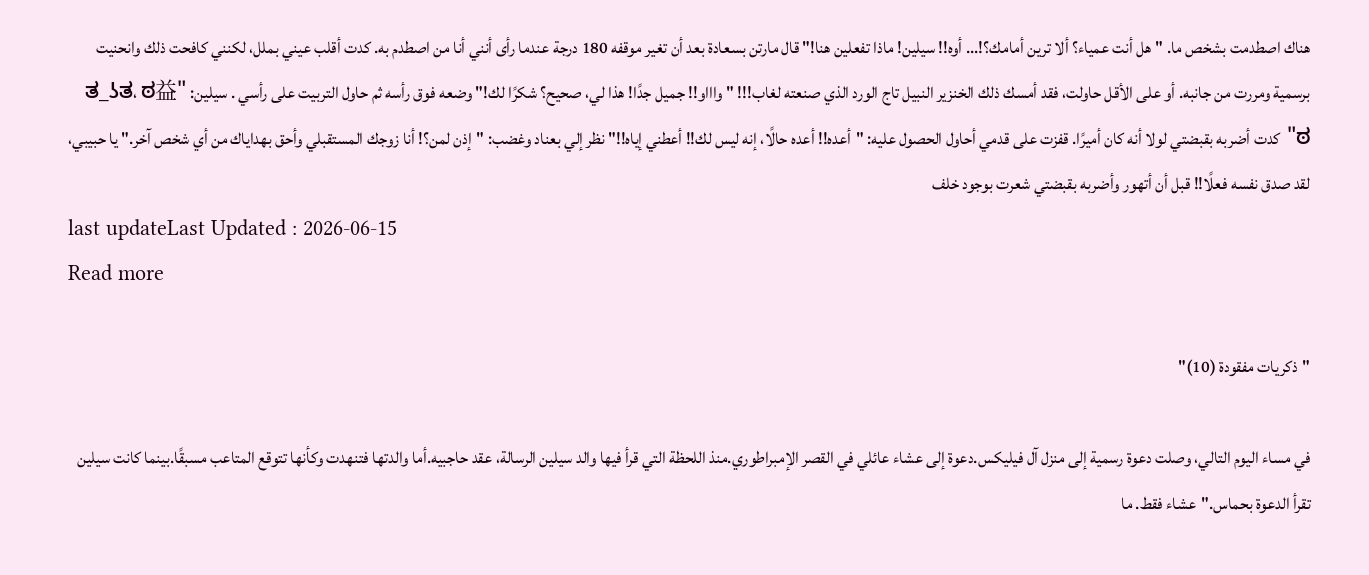هناك اصطدمت بشخص ما. "هل أنت عمياء؟ ألا ترين أمامك؟!... أوه!! سيلين! ماذا تفعلين هنا!" قال مارتن بسعادة بعد أن تغير موقفه 180 درجة عندما رأى أنني أنا من اصطدم به. كدت أقلب عيني بملل، لكنني كافحت ذلك وانحنيت برسمية ومررت من جانبه. أو على الأقل حاولت، فقد أمسك ذلك الخنزير النبيل تاج الورد الذي صنعته لغاب!!! "واااو!! جميل جدًا! هذا لي، صحيح؟ شكرًا لك!" وضعه فوق رأسه ثم حاول التربيت على رأسي . سيلين: "ತ_ʖತ، ಠ益ಠ" كدت أضربه بقبضتي لولا أنه كان أميرًا. قفزت على قدمي أحاول الحصول عليه: "أعده!! أعده حالًا، إنه ليس لك!! أعطني إياه!!" نظر إلي بعناد وغضب: "إذن لمن؟! أنا زوجك المستقبلي وأحق بهداياك من أي شخص آخر." يا حبيبي، لقد صدق نفسه فعلًا!! قبل أن أتهور وأضربه بقبضتي شعرت بوجود خلف
last updateLast Updated : 2026-06-15
Read more

"ذكريات مفقودة (10)"

في مساء اليوم التالي، وصلت دعوة رسمية إلى منزل آل فيليكس.دعوة إلى عشاء عائلي في القصر الإمبراطوري.منذ اللحظة التي قرأ فيها والد سيلين الرسالة، عقد حاجبيه.أما والدتها فتنهدت وكأنها تتوقع المتاعب مسبقًا.بينما كانت سيلين تقرأ الدعوة بحماس."عشاء فقط. ما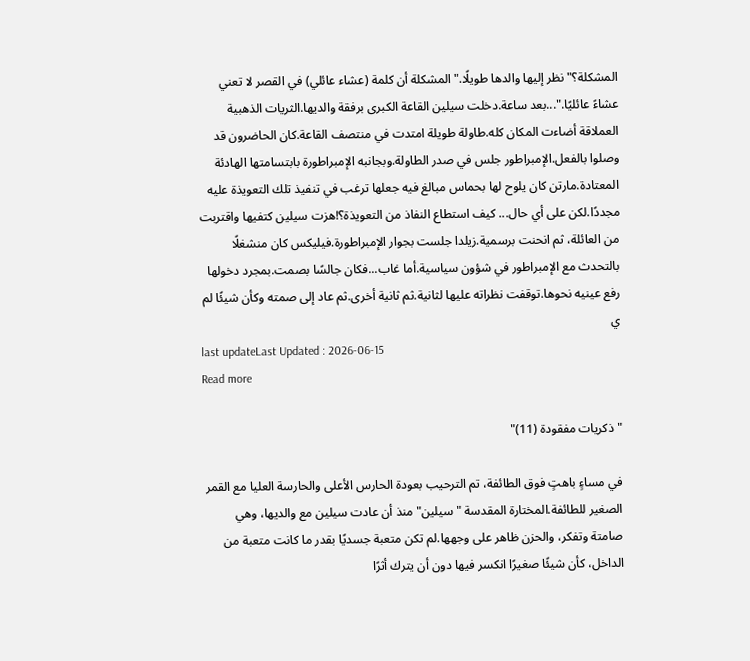المشكلة؟"نظر إليها والدها طويلًا."المشكلة أن كلمة (عشاء عائلي) في القصر لا تعني عشاءً عائليًا."...بعد ساعة.دخلت سيلين القاعة الكبرى برفقة والديها.الثريات الذهبية العملاقة أضاءت المكان كله.طاولة طويلة امتدت في منتصف القاعة.كان الحاضرون قد وصلوا بالفعل.الإمبراطور جلس في صدر الطاولة.وبجانبه الإمبراطورة بابتسامتها الهادئة المعتادة.مارتن كان يلوح لها بحماس مبالغ فيه جعلها ترغب في تنفيذ تلك التعويذة عليه مجددًا.لكن على أي حال... كيف استطاع النفاذ من التعويذة؟!هزت سيلين كتفيها واقتربت من العائلة، ثم انحنت برسمية.زيلدا جلست بجوار الإمبراطورة.فيليكس كان منشغلًا بالتحدث مع الإمبراطور في شؤون سياسية.أما غاب...فكان جالسًا بصمت.بمجرد دخولها رفع عينيه نحوها.توقفت نظراته عليها لثانية.ثم ثانية أخرى.ثم عاد إلى صمته وكأن شيئًا لم ي
last updateLast Updated : 2026-06-15
Read more

" ذكريات مفقودة (11)"

في مساءٍ باهتٍ فوق الطائفة، تم الترحيب بعودة الحارس الأعلى والحارسة العليا مع القمر الصغير للطائفة.المختارة المقدسة "سيلين"منذ أن عادت سيلين مع والديها، وهي صامتة وتفكر، والحزن ظاهر على وجهها.لم تكن متعبة جسديًا بقدر ما كانت متعبة من الداخل، كأن شيئًا صغيرًا انكسر فيها دون أن يترك أثرًا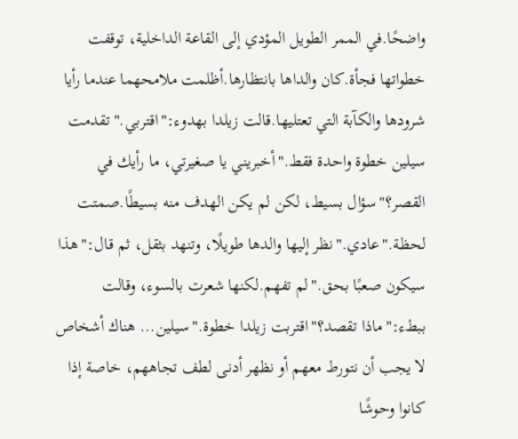واضحًا.في الممر الطويل المؤدي إلى القاعة الداخلية، توقفت خطواتها فجأة.كان والداها بانتظارها.أظلمت ملامحهما عندما رأيا شرودها والكآبة التي تعتليها.قالت زيلدا بهدوء:"اقتربي."تقدمت سيلين خطوة واحدة فقط."أخبريني يا صغيرتي، ما رأيك في القصر؟"سؤال بسيط، لكن لم يكن الهدف منه بسيطًا.صمتت لحظة."عادي."نظر إليها والدها طويلًا، وتنهد بثقل، ثم قال:"هذا سيكون صعبًا بحق."لم تفهم.لكنها شعرت بالسوء، وقالت ببطء:"ماذا تقصد؟"اقتربت زيلدا خطوة."سيلين... هناك أشخاص لا يجب أن نتورط معهم أو نظهر أدنى لطف تجاههم، خاصة إذا كانوا وحوشًا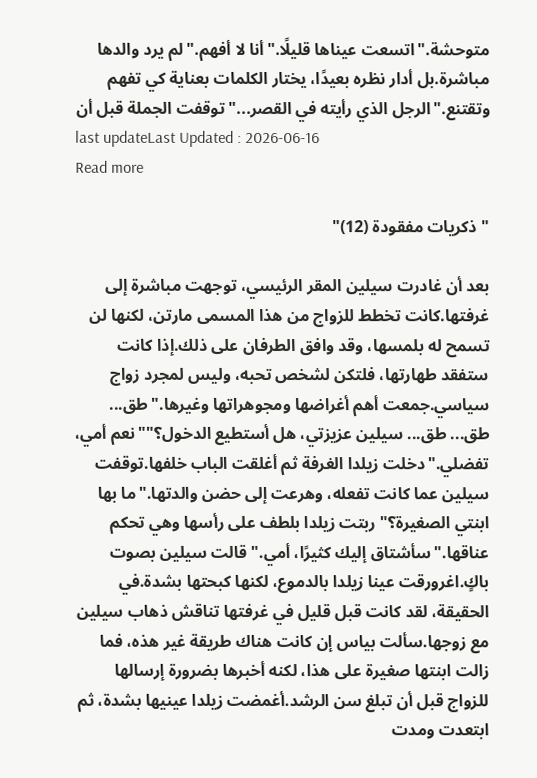متوحشة."اتسعت عيناها قليلًا."أنا لا أفهم."لم يرد والدها مباشرة.بل أدار نظره بعيدًا، يختار الكلمات بعناية كي تفهم وتقتنع."الرجل الذي رأيته في القصر..."توقفت الجملة قبل أن
last updateLast Updated : 2026-06-16
Read more

" ذكريات مفقودة (12)"

بعد أن غادرت سيلين المقر الرئيسي، توجهت مباشرة إلى غرفتها.كانت تخطط للزواج من هذا المسمى مارتن، لكنها لن تسمح له بلمسها، وقد وافق الطرفان على ذلك.إذا كانت ستفقد طهارتها، فلتكن لشخص تحبه، وليس لمجرد زواج سياسي.جمعت أهم أغراضها ومجوهراتها وغيرها."طق... طق... طق... سيلين عزيزتي، هل أستطيع الدخول؟""نعم أمي، تفضلي."دخلت زيلدا الغرفة ثم أغلقت الباب خلفها.توقفت سيلين عما كانت تفعله، وهرعت إلى حضن والدتها."ما بها ابنتي الصغيرة؟" ربتت زيلدا بلطف على رأسها وهي تحكم عناقها."سأشتاق إليك كثيرًا، أمي." قالت سيلين بصوت باكٍ.اغرورقت عينا زيلدا بالدموع، لكنها كبحتها بشدة.في الحقيقة، لقد كانت قبل قليل في غرفتها تناقش ذهاب سيلين مع زوجها.سألت بياس إن كانت هناك طريقة غير هذه، فما زالت ابنتها صغيرة على هذا، لكنه أخبرها بضرورة إرسالها للزواج قبل أن تبلغ سن الرشد.أغمضت زيلدا عينيها بشدة، ثم ابتعدت ومدت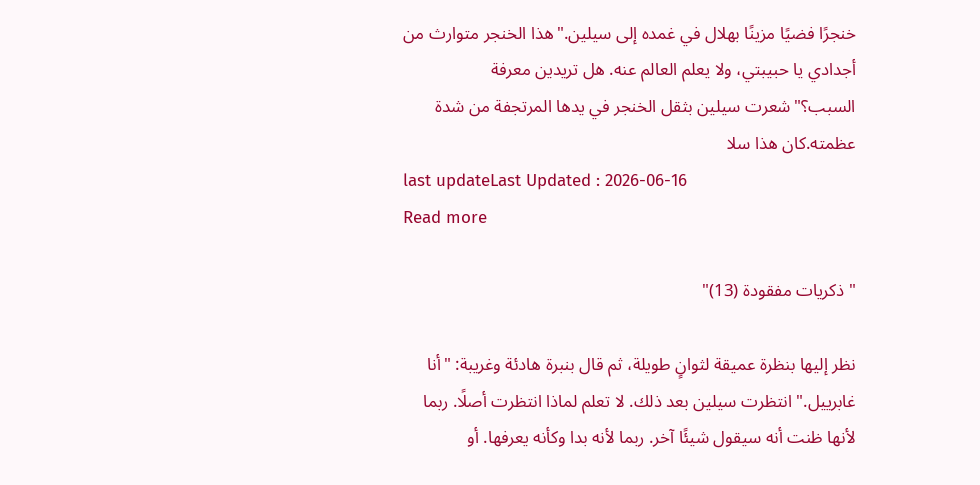خنجرًا فضيًا مزينًا بهلال في غمده إلى سيلين."هذا الخنجر متوارث من أجدادي يا حبيبتي، ولا يعلم العالم عنه. هل تريدين معرفة السبب؟"شعرت سيلين بثقل الخنجر في يدها المرتجفة من شدة عظمته.كان هذا سلا
last updateLast Updated : 2026-06-16
Read more

" ذكريات مفقودة (13)"

نظر إليها بنظرة عميقة لثوانٍ طويلة، ثم قال بنبرة هادئة وغريبة: "أنا غابرييل." انتظرت سيلين بعد ذلك. لا تعلم لماذا انتظرت أصلًا. ربما لأنها ظنت أنه سيقول شيئًا آخر. ربما لأنه بدا وكأنه يعرفها. أو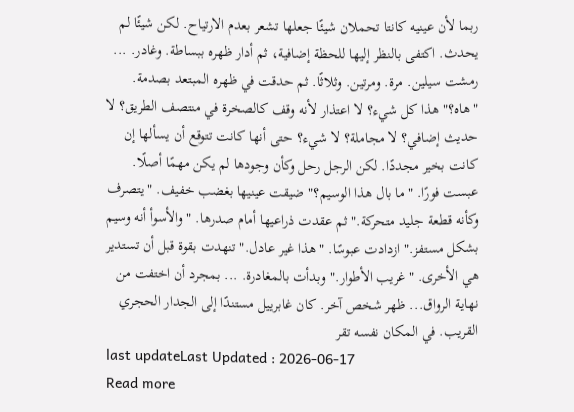ربما لأن عينيه كانتا تحملان شيئًا جعلها تشعر بعدم الارتياح. لكن شيئًا لم يحدث. اكتفى بالنظر إليها للحظة إضافية، ثم أدار ظهره ببساطة. وغادر. ... رمشت سيلين. مرة. ومرتين. وثلاثًا. ثم حدقت في ظهره المبتعد بصدمة. "هاه؟" هذا كل شيء؟ لا اعتذار لأنه وقف كالصخرة في منتصف الطريق؟ لا حديث إضافي؟ لا مجاملة؟ لا شيء؟ حتى أنها كانت تتوقع أن يسألها إن كانت بخير مجددًا. لكن الرجل رحل وكأن وجودها لم يكن مهمًا أصلًا. عبست فورًا. "ما بال هذا الوسيم؟" ضيقت عينيها بغضب خفيف. "يتصرف وكأنه قطعة جليد متحركة." ثم عقدت ذراعيها أمام صدرها. "والأسوأ أنه وسيم بشكل مستفز." ازدادت عبوسًا. "هذا غير عادل." تنهدت بقوة قبل أن تستدير هي الأخرى. "غريب الأطوار." وبدأت بالمغادرة. ... بمجرد أن اختفت من نهاية الرواق... ظهر شخص آخر. كان غابرييل مستندًا إلى الجدار الحجري القريب. في المكان نفسه تقر
last updateLast Updated : 2026-06-17
Read more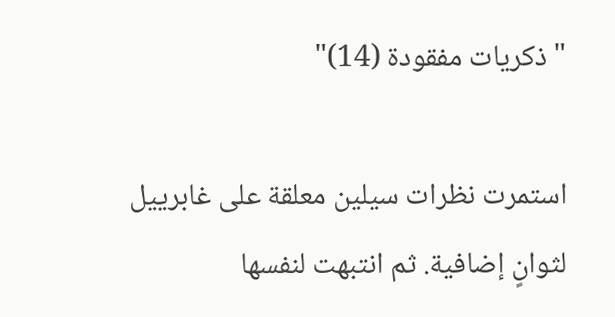" ذكريات مفقودة (14)"

استمرت نظرات سيلين معلقة على غابرييل لثوانٍ إضافية. ثم انتبهت لنفسها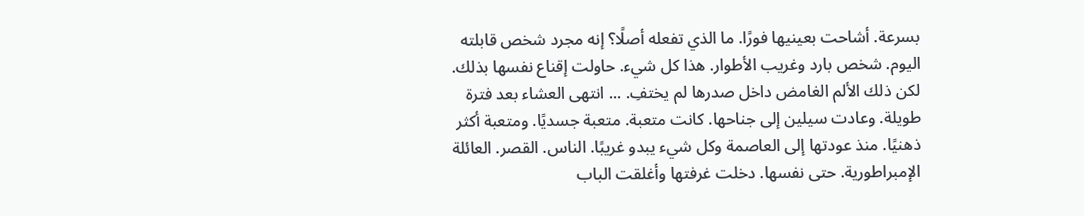بسرعة. أشاحت بعينيها فورًا. ما الذي تفعله أصلًا؟ إنه مجرد شخص قابلته اليوم. شخص بارد وغريب الأطوار. هذا كل شيء. حاولت إقناع نفسها بذلك. لكن ذلك الألم الغامض داخل صدرها لم يختفِ. ... انتهى العشاء بعد فترة طويلة. وعادت سيلين إلى جناحها. كانت متعبة. متعبة جسديًا. ومتعبة أكثر ذهنيًا. منذ عودتها إلى العاصمة وكل شيء يبدو غريبًا. الناس. القصر. العائلة الإمبراطورية. حتى نفسها. دخلت غرفتها وأغلقت الباب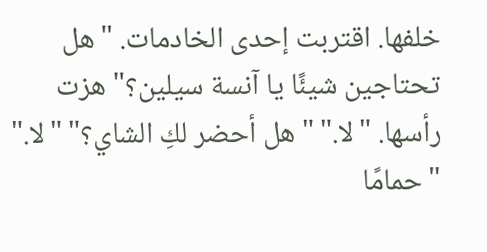خلفها. اقتربت إحدى الخادمات. "هل تحتاجين شيئًا يا آنسة سيلين؟" هزت رأسها. "لا." "هل أحضر لكِ الشاي؟" "لا." "حمامًا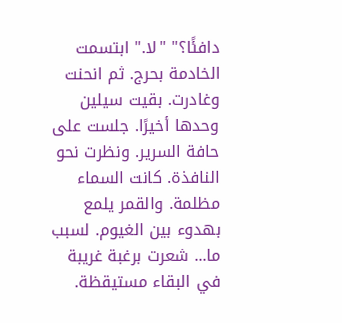دافئًا؟" "لا." ابتسمت الخادمة بحرج. ثم انحنت وغادرت. بقيت سيلين وحدها أخيرًا. جلست على حافة السرير. ونظرت نحو النافذة. كانت السماء مظلمة. والقمر يلمع بهدوء بين الغيوم. لسبب ما... شعرت برغبة غريبة في البقاء مستيقظة.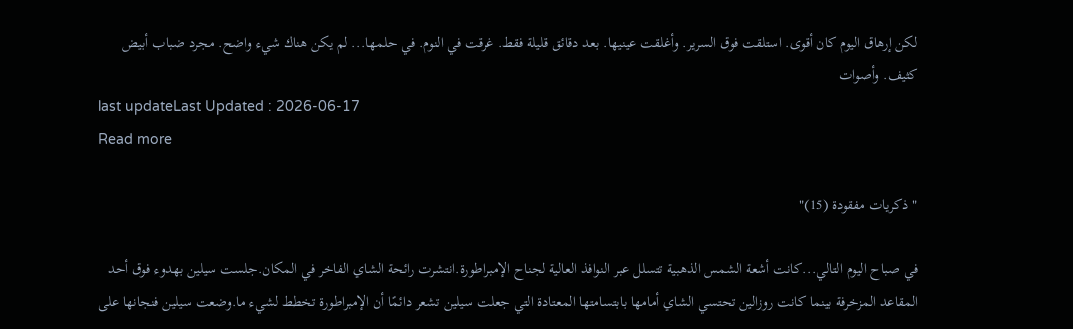لكن إرهاق اليوم كان أقوى. استلقت فوق السرير. وأغلقت عينيها. بعد دقائق قليلة فقط. غرقت في النوم. في حلمها... لم يكن هناك شيء واضح. مجرد ضباب أبيض كثيف. وأصوات
last updateLast Updated : 2026-06-17
Read more

" ذكريات مفقودة (15)"

في صباح اليوم التالي...كانت أشعة الشمس الذهبية تتسلل عبر النوافذ العالية لجناح الإمبراطورة.انتشرت رائحة الشاي الفاخر في المكان.جلست سيلين بهدوء فوق أحد المقاعد المزخرفة بينما كانت روزالين تحتسي الشاي أمامها بابتسامتها المعتادة التي جعلت سيلين تشعر دائمًا أن الإمبراطورة تخطط لشيء ما.وضعت سيلين فنجانها على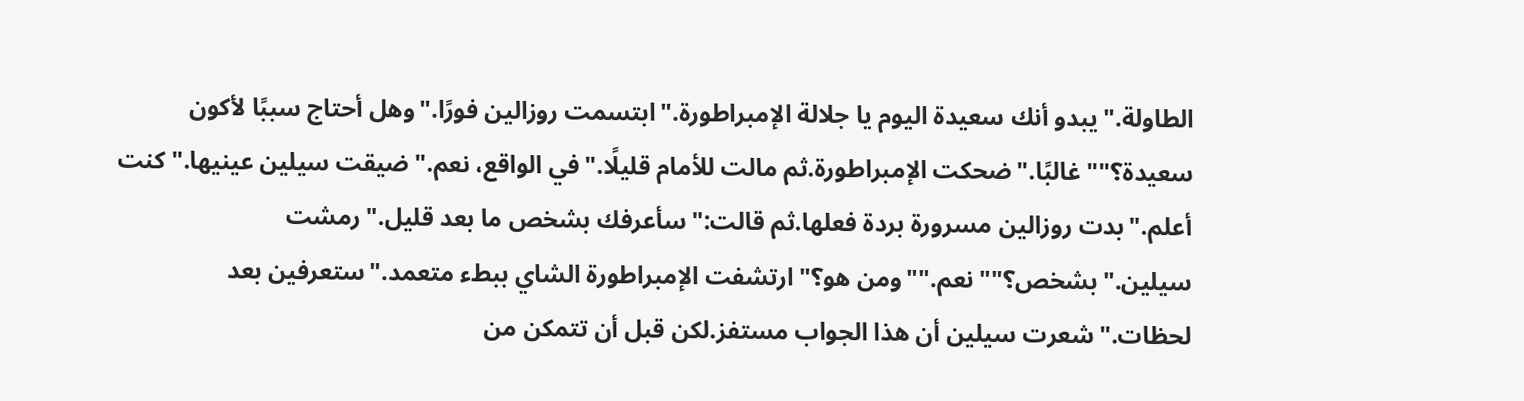الطاولة."يبدو أنك سعيدة اليوم يا جلالة الإمبراطورة."ابتسمت روزالين فورًا."وهل أحتاج سببًا لأكون سعيدة؟""غالبًا."ضحكت الإمبراطورة.ثم مالت للأمام قليلًا."في الواقع، نعم."ضيقت سيلين عينيها."كنت أعلم."بدت روزالين مسرورة بردة فعلها.ثم قالت:"سأعرفك بشخص ما بعد قليل."رمشت سيلين."بشخص؟""نعم.""ومن هو؟"ارتشفت الإمبراطورة الشاي ببطء متعمد."ستعرفين بعد لحظات."شعرت سيلين أن هذا الجواب مستفز.لكن قبل أن تتمكن من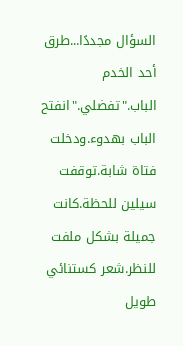السؤال مجددًا...طرق أحد الخدم الباب."تفضلي."انفتح الباب بهدوء.ودخلت فتاة شابة.توقفت سيلين للحظة.كانت جميلة بشكل ملفت للنظر.شعر كستنائي طويل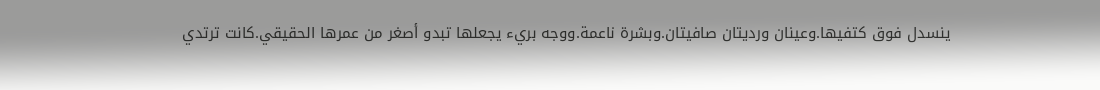ينسدل فوق كتفيها.وعينان ورديتان صافيتان.وبشرة ناعمة.ووجه بريء يجعلها تبدو أصغر من عمرها الحقيقي.كانت ترتدي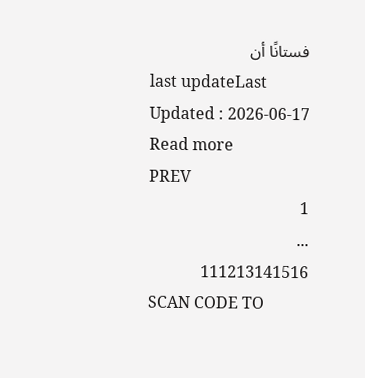فستانًا أن
last updateLast Updated : 2026-06-17
Read more
PREV
1
...
111213141516
SCAN CODE TO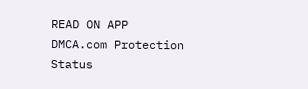READ ON APP
DMCA.com Protection Status